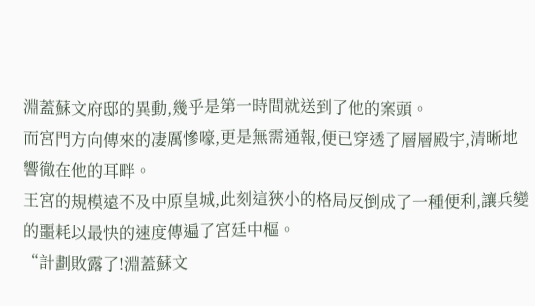淵蓋蘇文府邸的異動,幾乎是第一時間就送到了他的案頭。
而宮門方向傳來的凄厲慘嚎,更是無需通報,便已穿透了層層殿宇,清晰地響徹在他的耳畔。
王宮的規模遠不及中原皇城,此刻這狹小的格局反倒成了一種便利,讓兵變的噩耗以最快的速度傳遍了宮廷中樞。
“計劃敗露了!淵蓋蘇文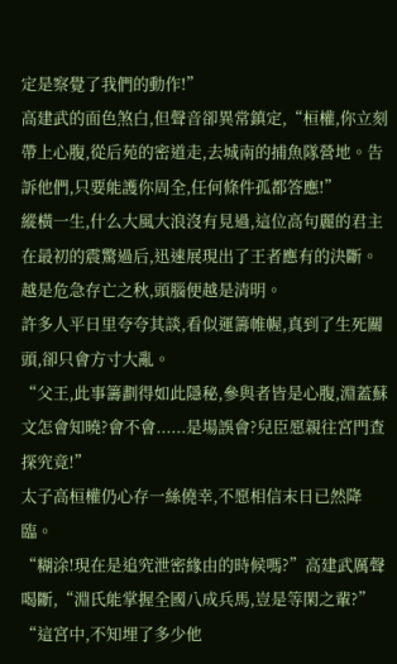定是察覺了我們的動作!”
高建武的面色煞白,但聲音卻異常鎮定,“桓權,你立刻帶上心腹,從后苑的密道走,去城南的捕魚隊營地。告訴他們,只要能護你周全,任何條件孤都答應!”
縱橫一生,什么大風大浪沒有見過,這位高句麗的君主在最初的震驚過后,迅速展現出了王者應有的決斷。
越是危急存亡之秋,頭腦便越是清明。
許多人平日里夸夸其談,看似運籌帷幄,真到了生死關頭,卻只會方寸大亂。
“父王,此事籌劃得如此隱秘,參與者皆是心腹,淵蓋蘇文怎會知曉?會不會......是場誤會?兒臣愿親往宮門查探究竟!”
太子高桓權仍心存一絲僥幸,不愿相信末日已然降臨。
“糊涂!現在是追究泄密緣由的時候嗎?”高建武厲聲喝斷,“淵氏能掌握全國八成兵馬,豈是等閑之輩?”
“這宮中,不知埋了多少他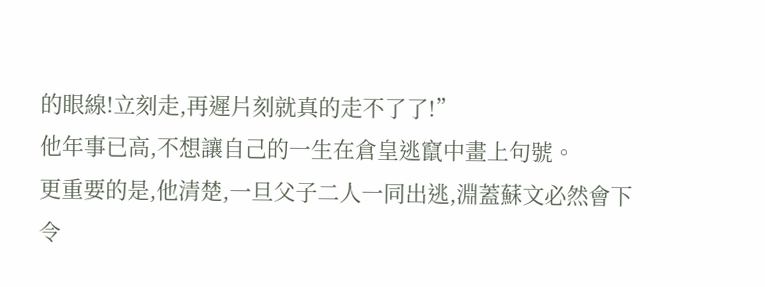的眼線!立刻走,再遲片刻就真的走不了了!”
他年事已高,不想讓自己的一生在倉皇逃竄中畫上句號。
更重要的是,他清楚,一旦父子二人一同出逃,淵蓋蘇文必然會下令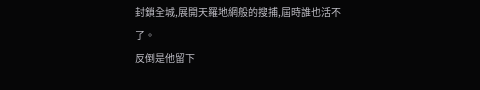封鎖全城,展開天羅地網般的搜捕,屆時誰也活不了。
反倒是他留下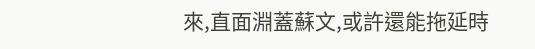來,直面淵蓋蘇文,或許還能拖延時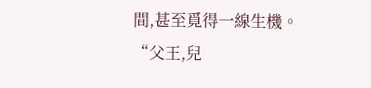間,甚至覓得一線生機。
“父王,兒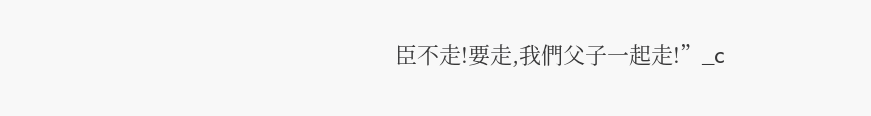臣不走!要走,我們父子一起走!”_c